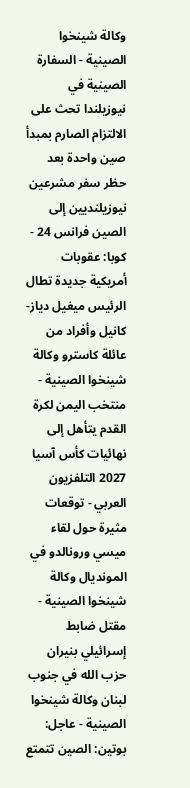وكالة شينخوا الصينية - السفارة الصينية في نيوزيلندا تحث على الالتزام الصارم بمبدأ صين واحدة بعد حظر سفر مشرعين نيوزيلنديين إلى الصين فرانس 24 - كوبا: عقوبات أمريكية جديدة تطال الرئيس ميغيل دياز-كانيل وأفراد من عائلة كاسترو وكالة شينخوا الصينية - منتخب اليمن لكرة القدم يتأهل إلى نهائيات كأس آسيا 2027 التلفزيون العربي - توقعات مثيرة حول لقاء ميسي ورونالدو في المونديال وكالة شينخوا الصينية - مقتل ضابط إسرائيلي بنيران حزب الله في جنوب لبنان وكالة شينخوا الصينية - عاجل: بوتين: الصين تتمتع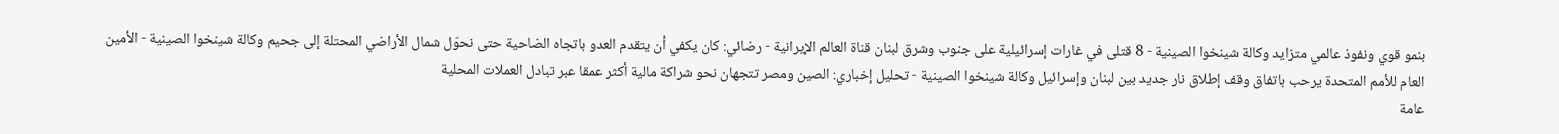بنمو قوي ونفوذ عالمي متزايد وكالة شينخوا الصينية - 8 قتلى في غارات إسرائيلية على جنوب وشرق لبنان قناة العالم الإيرانية - رضائي: كان يكفي أن يتقدم العدو باتجاه الضاحية حتى نحوّل شمال الأراضي المحتلة إلى جحيم وكالة شينخوا الصينية - الأمين العام للأمم المتحدة يرحب باتفاق وقف إطلاق نار جديد بين لبنان وإسرائيل وكالة شينخوا الصينية - تحليل إخباري: الصين ومصر تتجهان نحو شراكة مالية أكثر عمقا عبر تبادل العملات المحلية
عامة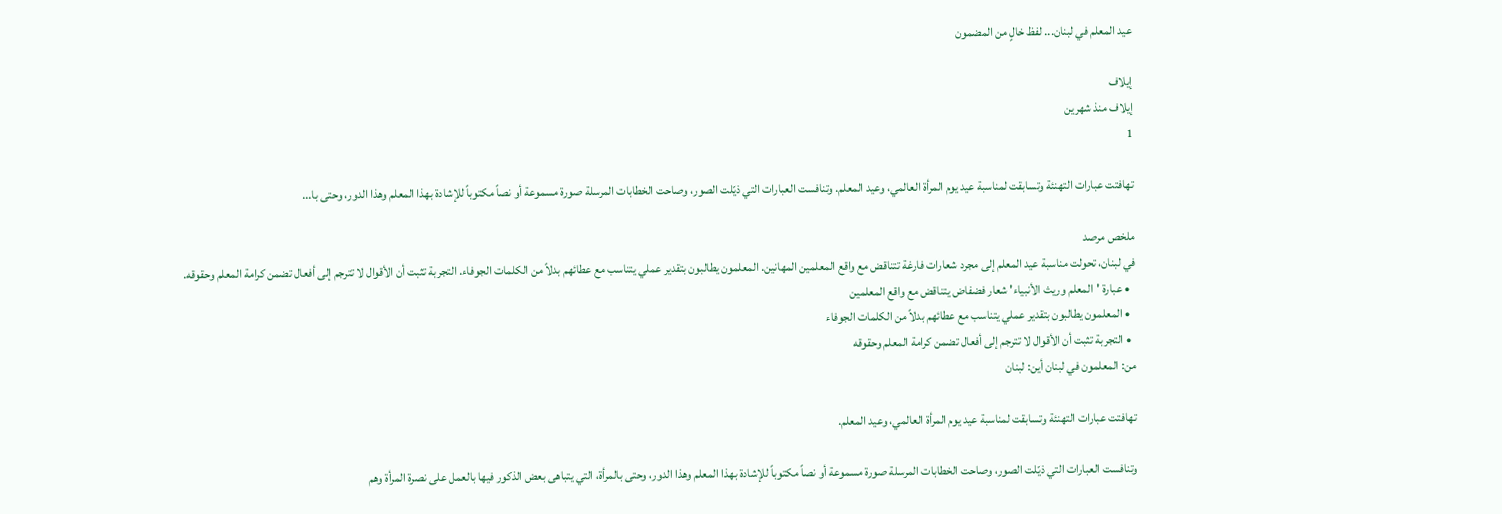عيد المعلم في لبنان... لفظ خالٍ من المضمون

إيلاف
إيلاف منذ شهرين
1

تهافتت عبارات التهنئة وتسابقت لمناسبة عيد يوم المرأة العالمي، وعيد المعلم. وتنافست العبارات التي ذيّلت الصور، وصاحت الخطابات المرسلة صورة مسموعة أو نصاً مكتوباً للإشادة بهذا المعلم وهذا الدور، وحتى با...

ملخص مرصد
في لبنان، تحولت مناسبة عيد المعلم إلى مجرد شعارات فارغة تتناقض مع واقع المعلمين المهانين. المعلمون يطالبون بتقدير عملي يتناسب مع عطائهم بدلاً من الكلمات الجوفاء. التجربة تثبت أن الأقوال لا تترجم إلى أفعال تضمن كرامة المعلم وحقوقه.
  • عبارة 'المعلم وريث الأنبياء' شعار فضفاض يتناقض مع واقع المعلمين
  • المعلمون يطالبون بتقدير عملي يتناسب مع عطائهم بدلاً من الكلمات الجوفاء
  • التجربة تثبت أن الأقوال لا تترجم إلى أفعال تضمن كرامة المعلم وحقوقه
من: المعلمون في لبنان أين: لبنان

تهافتت عبارات التهنئة وتسابقت لمناسبة عيد يوم المرأة العالمي، وعيد المعلم.

وتنافست العبارات التي ذيّلت الصور، وصاحت الخطابات المرسلة صورة مسموعة أو نصاً مكتوباً للإشادة بهذا المعلم وهذا الدور، وحتى بالمرأة، التي يتباهى بعض الذكور فيها بالعمل على نصرة المرأة وهم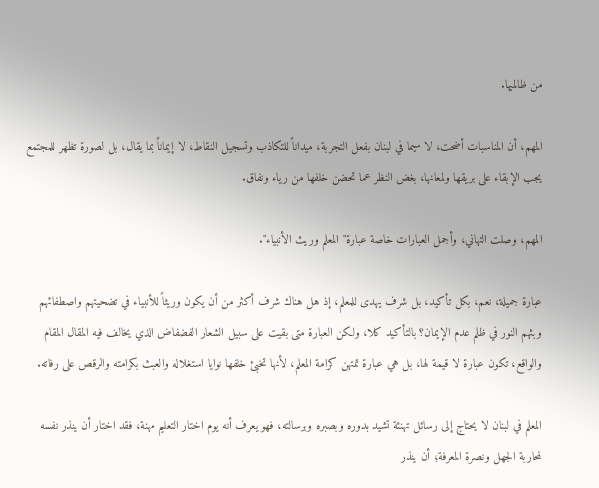من ظالميها.

المهم، أن المناسبات أضحت، لا سيما في لبنان بفعل التجربة، ميداناً للتكاذب وتسجيل النقاط، لا إيماناً بما يقال، بل لصورة تظهر للمجتمع يجب الإبقاء على بريقها ولمعانها، بغض النظر عما تحضن خلفها من رياء ونفاق.

المهم، وصلت التهاني، وأجمل العبارات خاصة عبارة" المعلم وريث الأنبياء".

عبارة جميلة، نعم، بكل تأكيد، بل شرف يهدى للمعلم، إذ هل هناك شرف أكثر من أن يكون وريثاً للأنبياء في تضحيتهم واصطفائهم وبثهم النور في ظلم عدم الإيمان؟ بالتأكيد كلا، ولكن العبارة متى بقيت على سبيل الشعار الفضفاض الذي يخالف فيه المقال المقام والواقع، تكون عبارة لا قيمة لها، بل هي عبارة تمتهن كرامة المعلم، لأنها تخبئ خلفها نوايا استغلاله والعبث بكرامته والرقص على رفاته.

المعلم في لبنان لا يحتاج إلى رسائل تهنئة تشيد بدوره وبصبره وبرسالته، فهو يعرف أنه يوم اختار التعليم مهنة، فقد اختار أن ينذر نفسه لمحاربة الجهل ونصرة المعرفة؛ أن ينذر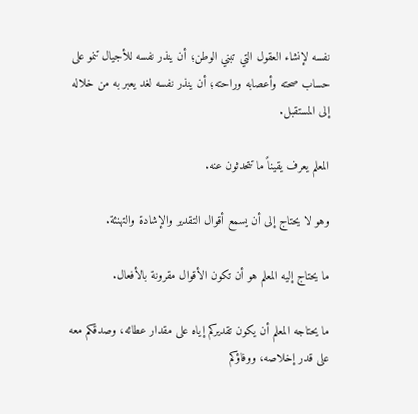نفسه لإنشاء العقول التي تبني الوطن؛ أن ينذر نفسه للأجيال تنمو على حساب صحته وأعصابه وراحته؛ أن ينذر نفسه لغد يعبر به من خلاله إلى المستقبل.

المعلم يعرف يقيناً ما تتحدثون عنه.

وهو لا يحتاج إلى أن يسمع أقوال التقدير والإشادة والتهنئة.

ما يحتاج إليه المعلم هو أن تكون الأقوال مقرونة بالأفعال.

ما يحتاجه المعلم أن يكون تقديركم إياه على مقدار عطائه، وصدقكم معه على قدر إخلاصه، ووفاؤكم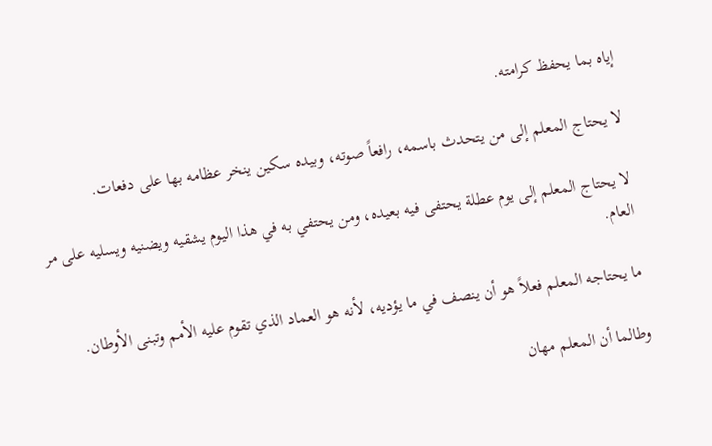إياه بما يحفظ كرامته.

لا يحتاج المعلم إلى من يتحدث باسمه، رافعاً صوته، وبيده سكين ينخر عظامه بها على دفعات.

لا يحتاج المعلم إلى يوم عطلة يحتفى فيه بعيده، ومن يحتفي به في هذا اليوم يشقيه ويضنيه ويسليه على مر العام.

ما يحتاجه المعلم فعلاً هو أن ينصف في ما يؤديه، لأنه هو العماد الذي تقوم عليه الأمم وتبنى الأوطان.

وطالما أن المعلم مهان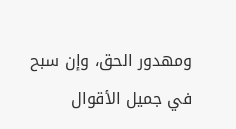ومهدور الحق، وإن سبح في جميل الأقوال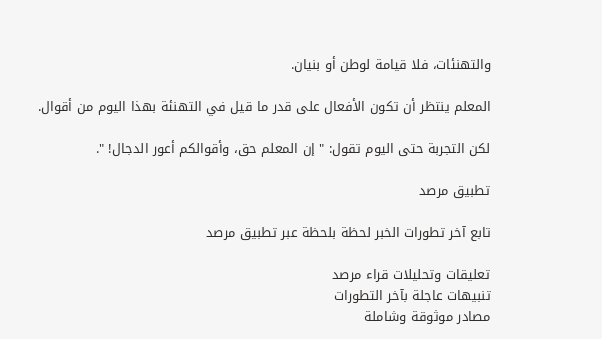والتهنئات، فلا قيامة لوطن أو بنيان.

المعلم ينتظر أن تكون الأفعال على قدر ما قيل في التهنئة بهذا اليوم من أقوال.

لكن التجربة حتى اليوم تقول: " إن المعلم حق، وأقوالكم أعور الدجال! ".

تطبيق مرصد

تابع آخر تطورات الخبر لحظة بلحظة عبر تطبيق مرصد

تعليقات وتحليلات قراء مرصد
تنبيهات عاجلة بآخر التطورات
مصادر موثوقة وشاملة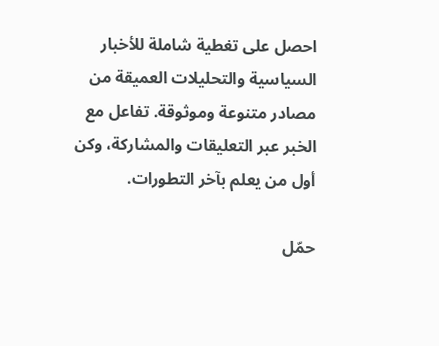احصل على تغطية شاملة للأخبار السياسية والتحليلات العميقة من مصادر متنوعة وموثوقة. تفاعل مع الخبر عبر التعليقات والمشاركة، وكن أول من يعلم بآخر التطورات.

حمّل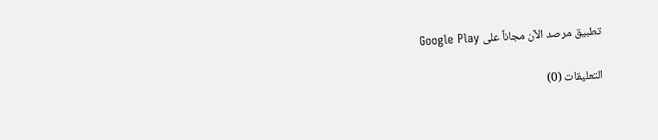تطبيق مرصد الآن مجاناً على Google Play

التعليقات (0)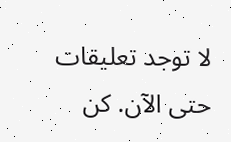لا توجد تعليقات حتى الآن. كن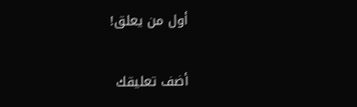أول من يعلق!

أضف تعليقك